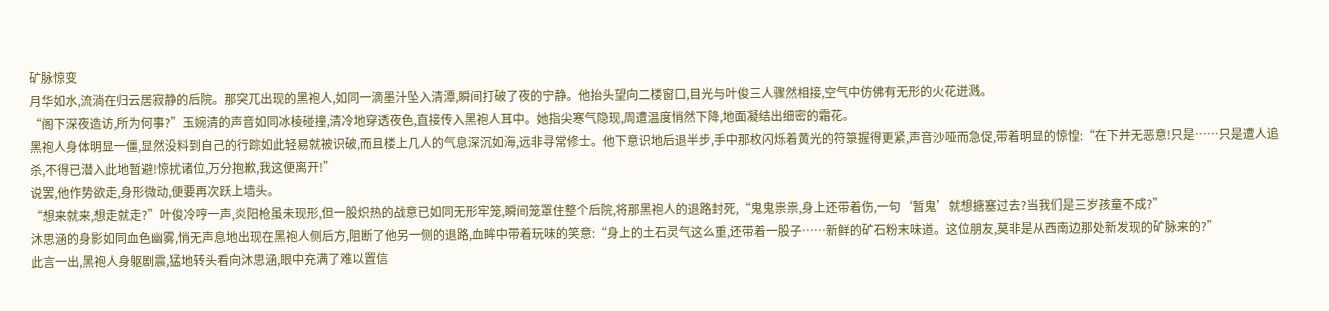矿脉惊变
月华如水,流淌在归云居寂静的后院。那突兀出现的黑袍人,如同一滴墨汁坠入清潭,瞬间打破了夜的宁静。他抬头望向二楼窗口,目光与叶俊三人骤然相接,空气中仿佛有无形的火花迸溅。
“阁下深夜造访,所为何事?”玉婉清的声音如同冰棱碰撞,清冷地穿透夜色,直接传入黑袍人耳中。她指尖寒气隐现,周遭温度悄然下降,地面凝结出细密的霜花。
黑袍人身体明显一僵,显然没料到自己的行踪如此轻易就被识破,而且楼上几人的气息深沉如海,远非寻常修士。他下意识地后退半步,手中那枚闪烁着黄光的符箓握得更紧,声音沙哑而急促,带着明显的惊惶:“在下并无恶意!只是……只是遭人追杀,不得已潜入此地暂避!惊扰诸位,万分抱歉,我这便离开!”
说罢,他作势欲走,身形微动,便要再次跃上墙头。
“想来就来,想走就走?”叶俊冷哼一声,炎阳枪虽未现形,但一股炽热的战意已如同无形牢笼,瞬间笼罩住整个后院,将那黑袍人的退路封死,“鬼鬼祟祟,身上还带着伤,一句‘暂鬼’就想搪塞过去?当我们是三岁孩童不成?”
沐思涵的身影如同血色幽雾,悄无声息地出现在黑袍人侧后方,阻断了他另一侧的退路,血眸中带着玩味的笑意:“身上的土石灵气这么重,还带着一股子……新鲜的矿石粉末味道。这位朋友,莫非是从西南边那处新发现的矿脉来的?”
此言一出,黑袍人身躯剧震,猛地转头看向沐思涵,眼中充满了难以置信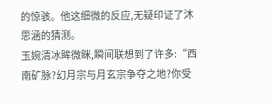的惊骇。他这细微的反应,无疑印证了沐思涵的猜测。
玉婉清冰眸微眯,瞬间联想到了许多:“西南矿脉?幻月宗与月玄宗争夺之地?你受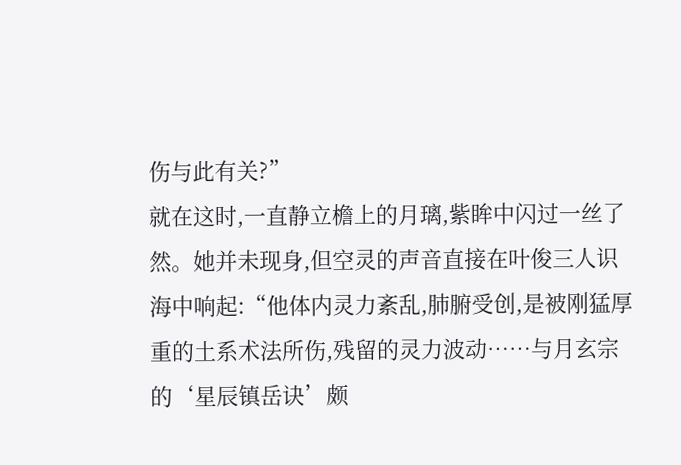伤与此有关?”
就在这时,一直静立檐上的月璃,紫眸中闪过一丝了然。她并未现身,但空灵的声音直接在叶俊三人识海中响起:“他体内灵力紊乱,肺腑受创,是被刚猛厚重的土系术法所伤,残留的灵力波动……与月玄宗的‘星辰镇岳诀’颇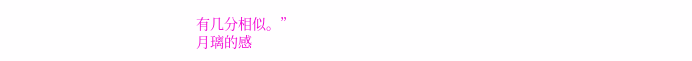有几分相似。”
月璃的感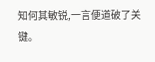知何其敏锐,一言便道破了关键。